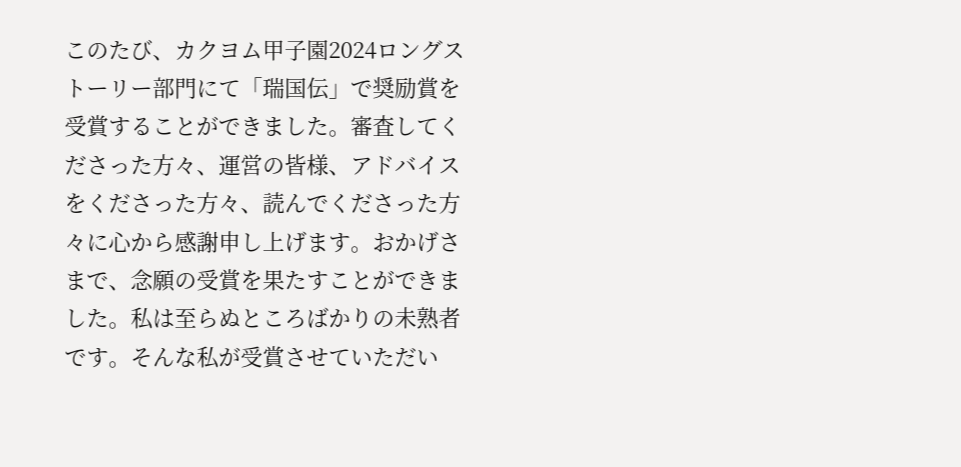このたび、カクヨム甲子園2024ロングストーリー部門にて「瑞国伝」で奨励賞を受賞することができました。審査してくださった方々、運営の皆様、アドバイスをくださった方々、読んでくださった方々に心から感謝申し上げます。おかげさまで、念願の受賞を果たすことができました。私は至らぬところばかりの未熟者です。そんな私が受賞させていただい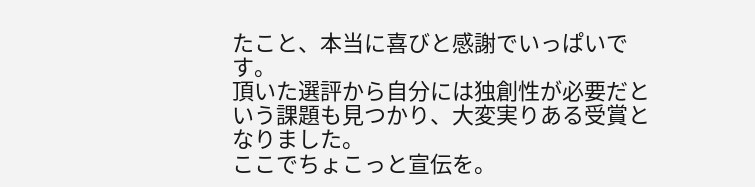たこと、本当に喜びと感謝でいっぱいです。
頂いた選評から自分には独創性が必要だという課題も見つかり、大変実りある受賞となりました。
ここでちょこっと宣伝を。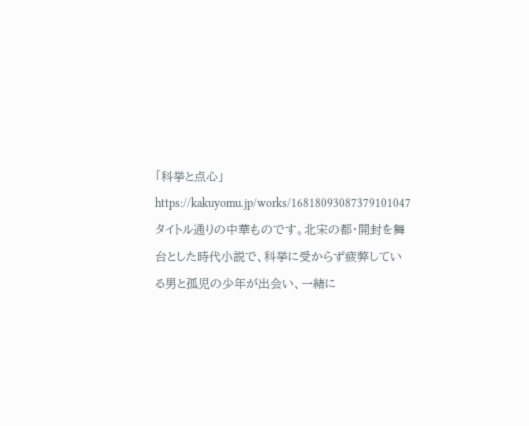「科挙と点心」
https://kakuyomu.jp/works/16818093087379101047
タイトル通りの中華ものです。北宋の都・開封を舞台とした時代小説で、科挙に受からず疲弊している男と孤児の少年が出会い、一緒に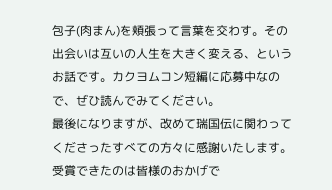包子(肉まん)を頬張って言葉を交わす。その出会いは互いの人生を大きく変える、というお話です。カクヨムコン短編に応募中なので、ぜひ読んでみてください。
最後になりますが、改めて瑞国伝に関わってくださったすべての方々に感謝いたします。受賞できたのは皆様のおかげで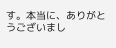す。本当に、ありがとうございまし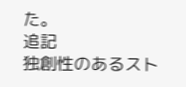た。
追記
独創性のあるスト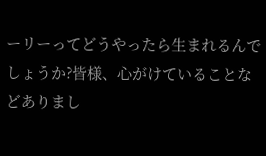ーリーってどうやったら生まれるんでしょうか?皆様、心がけていることなどありまし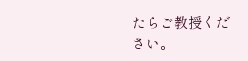たらご教授ください。